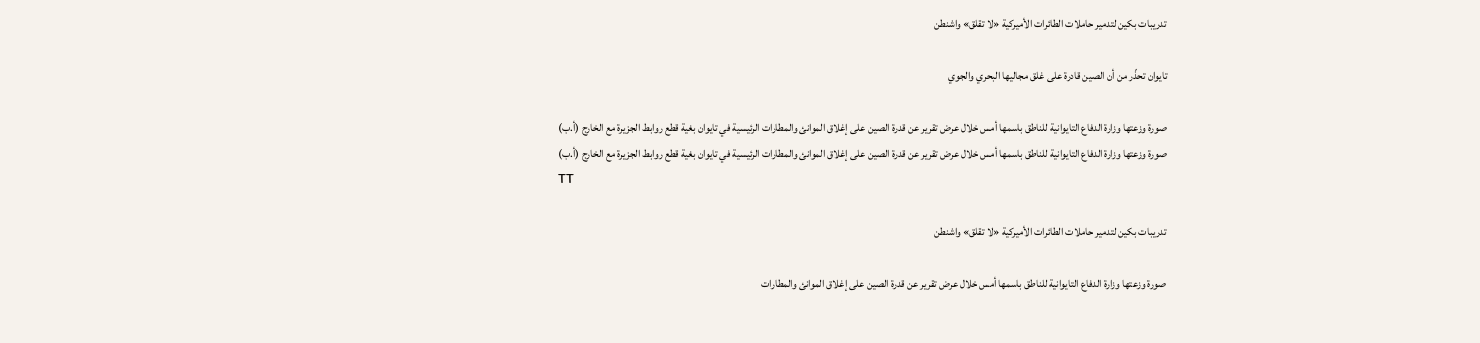تدريبات بكين لتدمير حاملات الطائرات الأميركية «لا تقلق» واشنطن

تايوان تحذّر من أن الصين قادرة على غلق مجاليها البحري والجوي

صورة وزعتها وزارة الدفاع التايوانية للناطق باسمها أمس خلال عرض تقرير عن قدرة الصين على إغلاق الموانئ والمطارات الرئيسية في تايوان بغية قطع روابط الجزيرة مع الخارج (أ.ب)
صورة وزعتها وزارة الدفاع التايوانية للناطق باسمها أمس خلال عرض تقرير عن قدرة الصين على إغلاق الموانئ والمطارات الرئيسية في تايوان بغية قطع روابط الجزيرة مع الخارج (أ.ب)
TT

تدريبات بكين لتدمير حاملات الطائرات الأميركية «لا تقلق» واشنطن

صورة وزعتها وزارة الدفاع التايوانية للناطق باسمها أمس خلال عرض تقرير عن قدرة الصين على إغلاق الموانئ والمطارات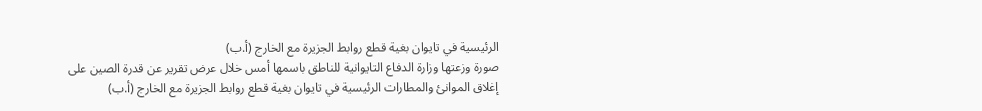الرئيسية في تايوان بغية قطع روابط الجزيرة مع الخارج (أ.ب)
صورة وزعتها وزارة الدفاع التايوانية للناطق باسمها أمس خلال عرض تقرير عن قدرة الصين على إغلاق الموانئ والمطارات الرئيسية في تايوان بغية قطع روابط الجزيرة مع الخارج (أ.ب)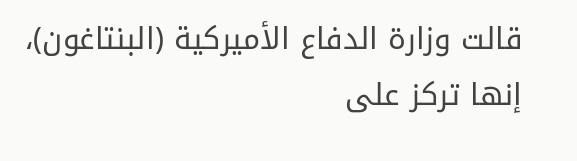قالت وزارة الدفاع الأميركية (البنتاغون)، إنها تركز على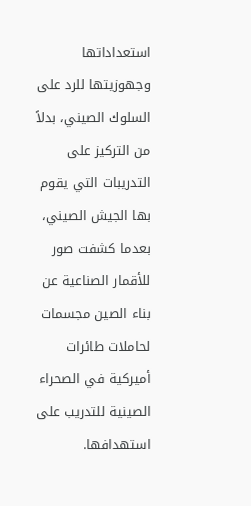استعداداتها وجهوزيتها للرد على السلوك الصيني، بدلاً من التركيز على التدريبات التي يقوم بها الجيش الصيني، بعدما كشفت صور للأقمار الصناعية عن بناء الصين مجسمات لحاملات طائرات أميركية في الصحراء الصينية للتدريب على استهدافها.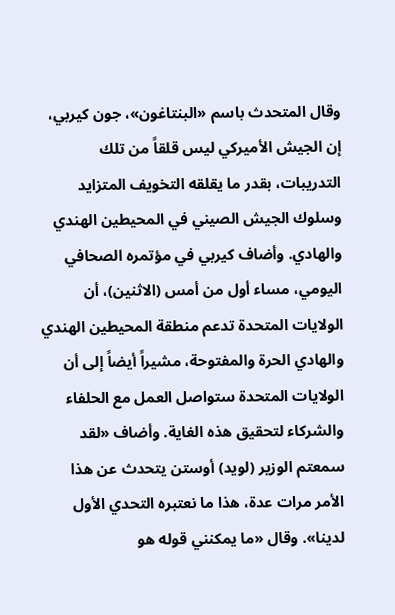وقال المتحدث باسم «البنتاغون»، جون كيربي، إن الجيش الأميركي ليس قلقاً من تلك التدريبات، بقدر ما يقلقه التخويف المتزايد وسلوك الجيش الصيني في المحيطين الهندي والهادي. وأضاف كيربي في مؤتمره الصحافي اليومي، مساء أول من أمس (الاثنين)، أن الولايات المتحدة تدعم منطقة المحيطين الهندي والهادي الحرة والمفتوحة، مشيراً أيضاً إلى أن الولايات المتحدة ستواصل العمل مع الحلفاء والشركاء لتحقيق هذه الغاية. وأضاف «لقد سمعتم الوزير (لويد) أوستن يتحدث عن هذا الأمر مرات عدة، هذا ما نعتبره التحدي الأول لدينا». وقال «ما يمكنني قوله هو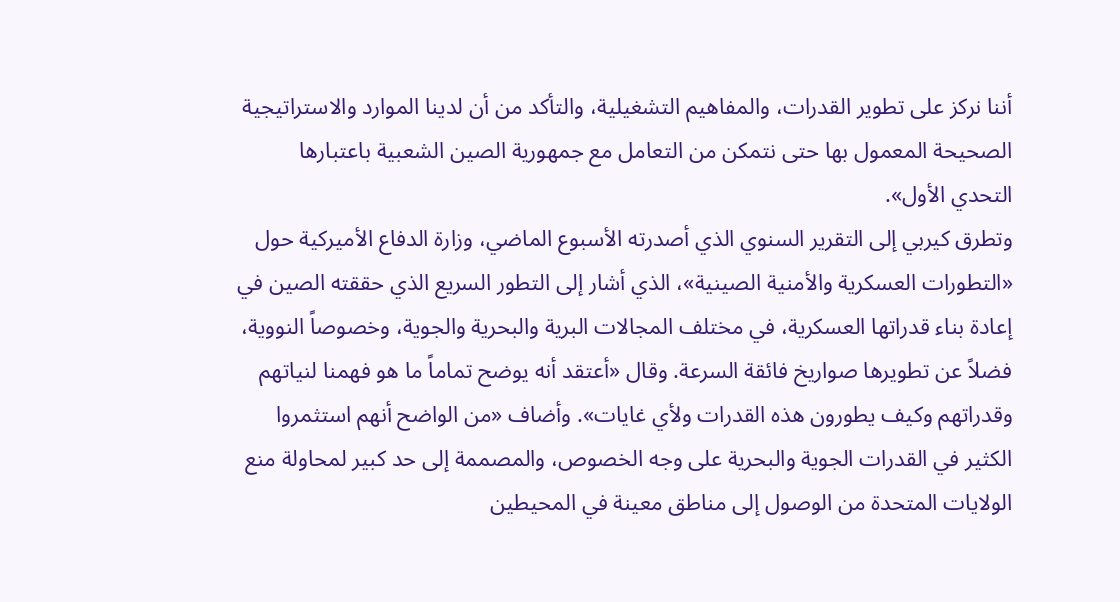أننا نركز على تطوير القدرات، والمفاهيم التشغيلية، والتأكد من أن لدينا الموارد والاستراتيجية الصحيحة المعمول بها حتى نتمكن من التعامل مع جمهورية الصين الشعبية باعتبارها التحدي الأول».
وتطرق كيربي إلى التقرير السنوي الذي أصدرته الأسبوع الماضي، وزارة الدفاع الأميركية حول «التطورات العسكرية والأمنية الصينية»، الذي أشار إلى التطور السريع الذي حققته الصين في إعادة بناء قدراتها العسكرية، في مختلف المجالات البرية والبحرية والجوية، وخصوصاً النووية، فضلاً عن تطويرها صواريخ فائقة السرعة. وقال «أعتقد أنه يوضح تماماً ما هو فهمنا لنياتهم وقدراتهم وكيف يطورون هذه القدرات ولأي غايات». وأضاف «من الواضح أنهم استثمروا الكثير في القدرات الجوية والبحرية على وجه الخصوص، والمصممة إلى حد كبير لمحاولة منع الولايات المتحدة من الوصول إلى مناطق معينة في المحيطين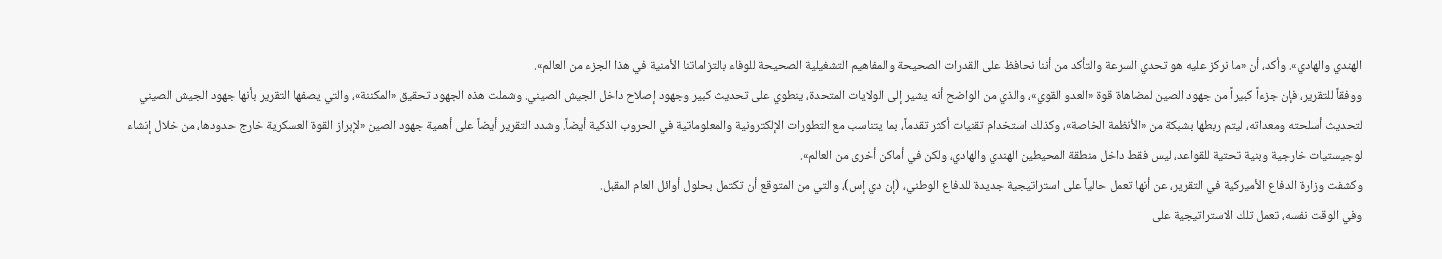الهندي والهادي». وأكد، أن «ما نركز عليه هو تحدي السرعة والتأكد من أننا نحافظ على القدرات الصحيحة والمفاهيم التشغيلية الصحيحة للوفاء بالتزاماتنا الأمنية في هذا الجزء من العالم».
ووفقاً للتقرير، فإن جزءاً كبيراً من جهود الصين لمضاهاة قوة «العدو القوي»، والذي من الواضح أنه يشير إلى الولايات المتحدة، ينطوي على تحديث كبير وجهود إصلاح داخل الجيش الصيني. وشملت هذه الجهود تحقيق «المكننة»، والتي يصفها التقرير بأنها جهود الجيش الصيني لتحديث أسلحته ومعداته، ليتم ربطها بشبكة من «الأنظمة الخاصة»، وكذلك استخدام تقنيات أكثر تقدماً، بما يتناسب مع التطورات الإلكترونية والمعلوماتية في الحروب الذكية أيضاً. وشدد التقرير أيضاً على أهمية جهود الصين «لإبراز القوة العسكرية خارج حدودها، من خلال إنشاء لوجيستيات خارجية وبنية تحتية للقواعد، ليس فقط داخل منطقة المحيطين الهندي والهادي، ولكن في أماكن أخرى من العالم».
وكشفت وزارة الدفاع الأميركية في التقرير، عن أنها تعمل حالياً على استراتيجية جديدة للدفاع الوطني، (إن دي إس)، والتي من المتوقع أن تكتمل بحلول أوائل العام المقبل.
وفي الوقت نفسه، تعمل تلك الاستراتيجية على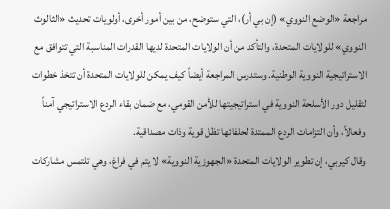مراجعة «الوضع النووي» (إن بي أر)، التي ستوضح، من بين أمور أخرى، أولويات تحديث «الثالوث النووي» للولايات المتحدة، والتأكد من أن الولايات المتحدة لديها القدرات المناسبة التي تتوافق مع الاستراتيجية النووية الوطنية. وستدرس المراجعة أيضاً كيف يمكن للولايات المتحدة أن تتخذ خطوات لتقليل دور الأسلحة النووية في استراتيجيتها للأمن القومي، مع ضمان بقاء الردع الاستراتيجي آمناً وفعالاً، وأن التزامات الردع الممتدة لحلفائها تظل قوية وذات مصداقية.
وقال كيربي، إن تطوير الولايات المتحدة «الجهوزية النووية» لا يتم في فراغ، وهي تلتمس مشاركات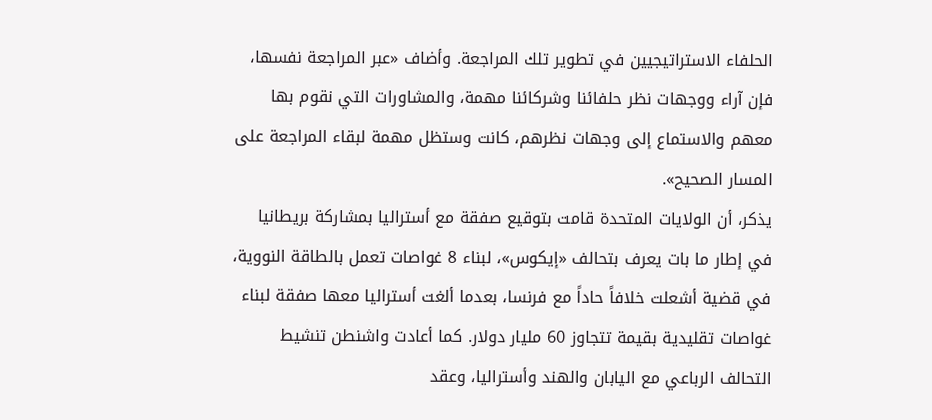الحلفاء الاستراتيجيين في تطوير تلك المراجعة. وأضاف «عبر المراجعة نفسها، فإن آراء ووجهات نظر حلفائنا وشركائنا مهمة، والمشاورات التي نقوم بها معهم والاستماع إلى وجهات نظرهم، كانت وستظل مهمة لبقاء المراجعة على المسار الصحيح».
يذكر، أن الولايات المتحدة قامت بتوقيع صفقة مع أستراليا بمشاركة بريطانيا في إطار ما بات يعرف بتحالف «إيكوس»، لبناء 8 غواصات تعمل بالطاقة النووية، في قضية أشعلت خلافاً حاداً مع فرنسا، بعدما ألغت أستراليا معها صفقة لبناء غواصات تقليدية بقيمة تتجاوز 60 مليار دولار. كما أعادت واشنطن تنشيط التحالف الرباعي مع اليابان والهند وأستراليا، وعقد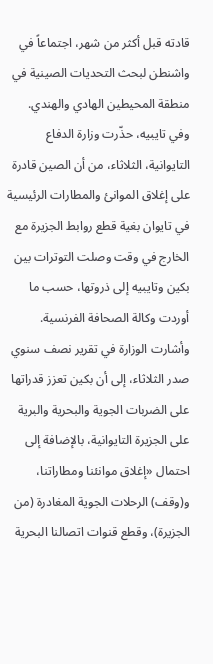قادته قبل أكثر من شهر، اجتماعاً في واشنطن لبحث التحديات الصينية في منطقة المحيطين الهادي والهندي.
وفي تايبيه، حذّرت وزارة الدفاع التايوانية، الثلاثاء، من أن الصين قادرة على إغلاق الموانئ والمطارات الرئيسية في تايوان بغية قطع روابط الجزيرة مع الخارج في وقت وصلت التوترات بين بكين وتايبيه إلى ذروتها، حسب ما أوردت وكالة الصحافة الفرنسية.
وأشارت الوزارة في تقرير نصف سنوي صدر الثلاثاء، إلى أن بكين تعزز قدراتها على الضربات الجوية والبحرية والبرية على الجزيرة التايوانية، بالإضافة إلى احتمال «إغلاق موانئنا ومطاراتنا، و(وقف) الرحلات الجوية المغادرة (من الجزيرة)، وقطع قنوات اتصالنا البحرية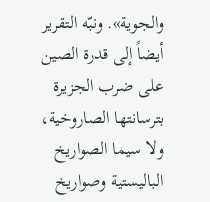والجوية». ونبّه التقرير أيضاً إلى قدرة الصين على ضرب الجزيرة بترسانتها الصاروخية، ولا سيما الصواريخ الباليستية وصواريخ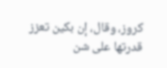كروز، وقال، إن بكين تعزز قدرتها على شن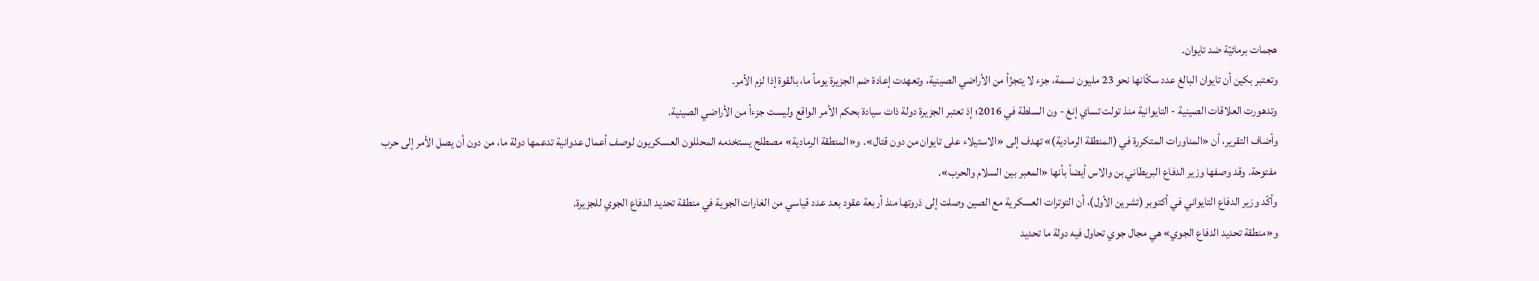هجمات برمائيّة ضد تايوان.
وتعتبر بكين أن تايوان البالغ عدد سكّانها نحو 23 مليون نسمة، جزء لا يتجزّأ من الأراضي الصينية، وتعهدت إعادة ضم الجزيرة يوماً ما، بالقوة إذا لزم الأمر.
وتدهورت العلاقات الصينية - التايوانية منذ تولت تساي إنغ - ون السلطة في 2016؛ إذ تعتبر الجزيرة دولة ذات سيادة بحكم الأمر الواقع وليست جزءاً من الأراضي الصينية.
وأضاف التقرير، أن «المناورات المتكررة في (المنطقة الرمادية)» تهدف إلى «الاستيلاء على تايوان من دون قتال». و«المنطقة الرمادية» مصطلح يستخدمه المحللون العسكريون لوصف أعمال عدوانية تدعمها دولة ما، من دون أن يصل الأمر إلى حرب مفتوحة. وقد وصفها وزير الدفاع البريطاني بن والاس أيضاً بأنها «المعبر بين السلام والحرب».
وأكّد وزير الدفاع التايواني في أكتوبر (تشرين الأول)، أن التوترات العسكرية مع الصين وصلت إلى ذروتها منذ أربعة عقود بعد عدد قياسي من الغارات الجوية في منطقة تحديد الدفاع الجوي للجزيرة.
و«منطقة تحديد الدفاع الجوي» هي مجال جوي تحاول فيه دولة ما تحديد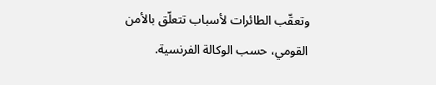وتعقّب الطائرات لأسباب تتعلّق بالأمن القومي، حسب الوكالة الفرنسية.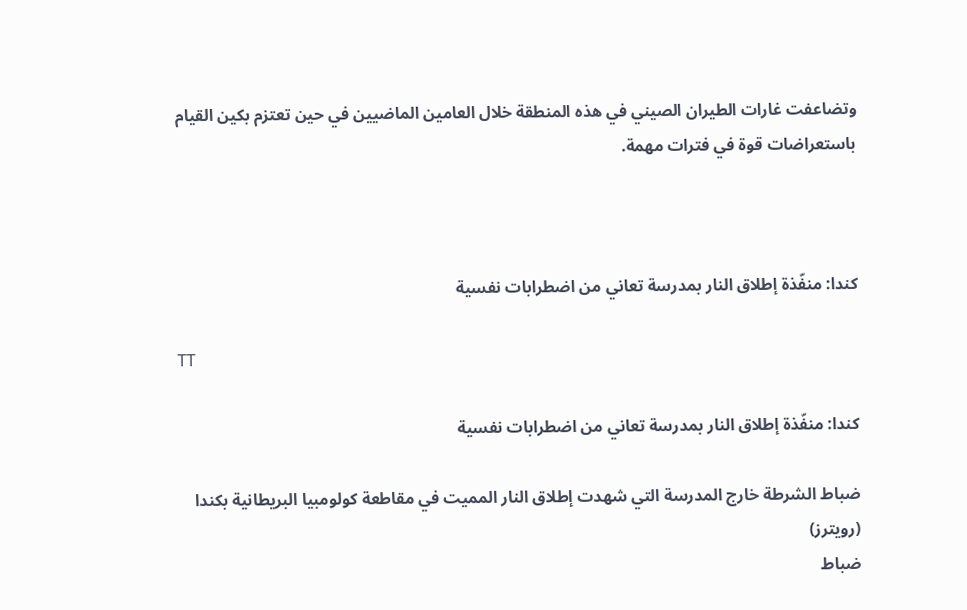وتضاعفت غارات الطيران الصيني في هذه المنطقة خلال العامين الماضيين في حين تعتزم بكين القيام باستعراضات قوة في فترات مهمة.



كندا: منفّذة إطلاق النار بمدرسة تعاني من اضطرابات نفسية

TT

كندا: منفّذة إطلاق النار بمدرسة تعاني من اضطرابات نفسية

ضباط الشرطة خارج المدرسة التي شهدت إطلاق النار المميت في مقاطعة كولومبيا البريطانية بكندا (رويترز)
ضباط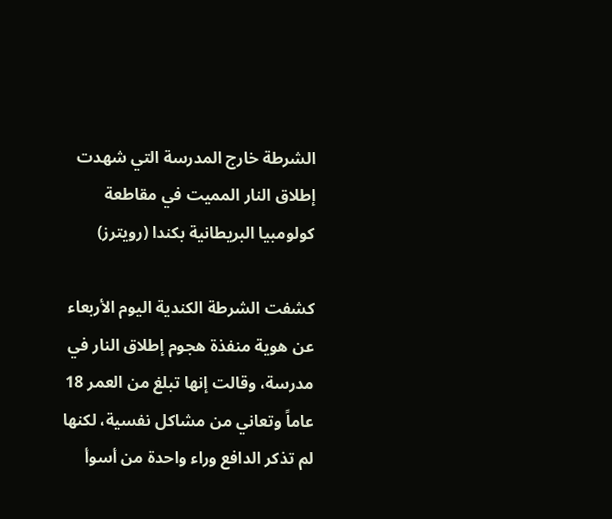الشرطة خارج المدرسة التي شهدت إطلاق النار المميت في مقاطعة كولومبيا البريطانية بكندا (رويترز)

كشفت الشرطة الكندية اليوم الأربعاء عن هوية منفذة هجوم إطلاق النار في مدرسة، وقالت إنها تبلغ من العمر 18 عاماً وتعاني من مشاكل نفسية، لكنها لم تذكر الدافع وراء واحدة من أسوأ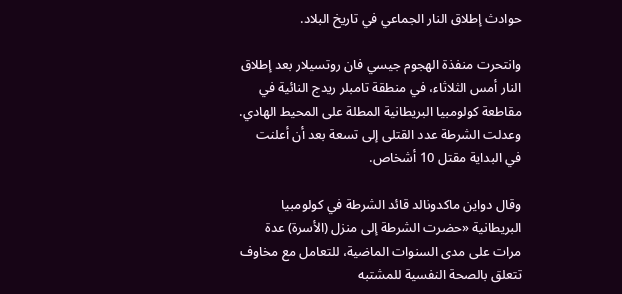حوادث إطلاق النار الجماعي في تاريخ البلاد.

وانتحرت منفذة الهجوم جيسي فان روتسيلار بعد إطلاق النار أمس الثلاثاء، في منطقة تامبلر ريدج النائية في مقاطعة كولومبيا البريطانية المطلة على المحيط الهادي. وعدلت الشرطة عدد القتلى إلى تسعة بعد أن أعلنت في البداية مقتل 10 أشخاص.

وقال دواين ماكدونالد قائد الشرطة في كولومبيا البريطانية «حضرت الشرطة إلى منزل (الأسرة) عدة مرات على مدى السنوات الماضية، للتعامل مع مخاوف تتعلق بالصحة النفسية للمشتبه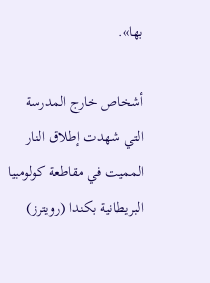بها».

أشخاص خارج المدرسة التي شهدت إطلاق النار المميت في مقاطعة كولومبيا البريطانية بكندا (رويترز)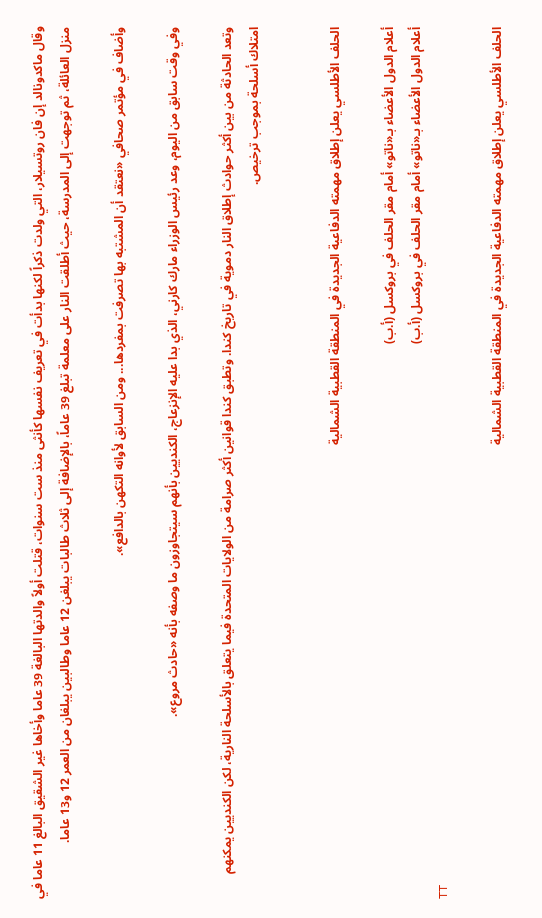وقال ماكدونالد إن فان روتسيلار، التي ولدت ذكراً لكنها بدأت في تعريف نفسها كأنثى منذ ست سنوات، قتلت أولاً والدتها البالغة 39 عاما وأخاها غير الشقيق البالغ 11 عاما في منزل العائلة، ثم توجهت إلى المدرسة، حيث أطلقت النار على معلمة تبلغ 39 عاماً، بالإضافة إلى ثلاث طالبات يبلغن 12 عاما وطالبين يبلغان من العمر 12 و13 عاما.

وأضاف في مؤتمر صحافي «نعتقد أن المشتبه بها تصرفت بمفردها... ومن السابق لأوانه التكهن بالدافع».

وفي وقت سابق من اليوم، وعد رئيس الوزراء مارك كارني، الذي بدا عليه الإنزعاج، الكنديين بأنهم سيتجاوزون ما وصفه بأنه «حادث مروع».

وتعد الحادثة من بين أكثر حوادث إطلاق النار دموية في تاريخ كندا. وتطبق كندا قوانين أكثر صرامة من الولايات المتحدة فيما يتعلق بالأسلحة النارية، لكن الكنديين يمكنهم امتلاك أسلحة بموجب ترخيص.


الحلف الأطلسي يعلن إطلاق مهمته الدفاعية الجديدة في المنطقة القطبية الشمالية

أعلام الدول الأعضاء بـ«ناتو» أمام مقر الحلف في بروكسل (أ.ب)
أعلام الدول الأعضاء بـ«ناتو» أمام مقر الحلف في بروكسل (أ.ب)
TT

الحلف الأطلسي يعلن إطلاق مهمته الدفاعية الجديدة في المنطقة القطبية الشمالية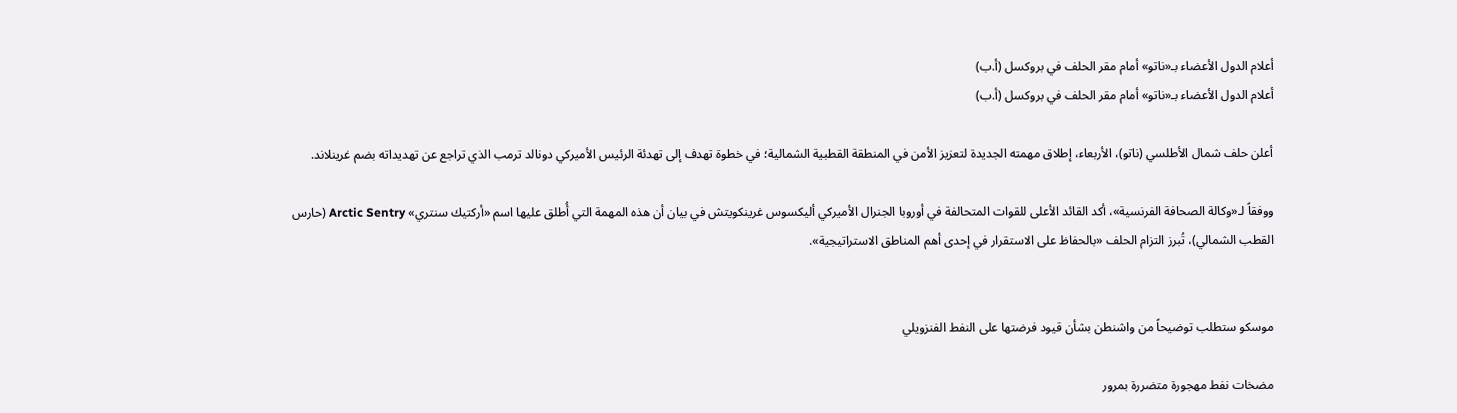أعلام الدول الأعضاء بـ«ناتو» أمام مقر الحلف في بروكسل (أ.ب)
أعلام الدول الأعضاء بـ«ناتو» أمام مقر الحلف في بروكسل (أ.ب)

أعلن حلف شمال الأطلسي (ناتو)، الأربعاء، إطلاق مهمته الجديدة لتعزيز الأمن في المنطقة القطبية الشمالية؛ في خطوة تهدف إلى تهدئة الرئيس الأميركي دونالد ترمب الذي تراجع عن تهديداته بضم غرينلاند.

ووفقاً لـ«وكالة الصحافة الفرنسية»، أكد القائد الأعلى للقوات المتحالفة في أوروبا الجنرال الأميركي أليكسوس غرينكويتش في بيان أن هذه المهمة التي أُطلق عليها اسم «أركتيك سنتري» Arctic Sentry (حارس القطب الشمالي)، تُبرز التزام الحلف «بالحفاظ على الاستقرار في إحدى أهم المناطق الاستراتيجية».


موسكو ستطلب توضيحاً من واشنطن بشأن قيود فرضتها على النفط الفنزويلي

مضخات نفط مهجورة متضررة بمرور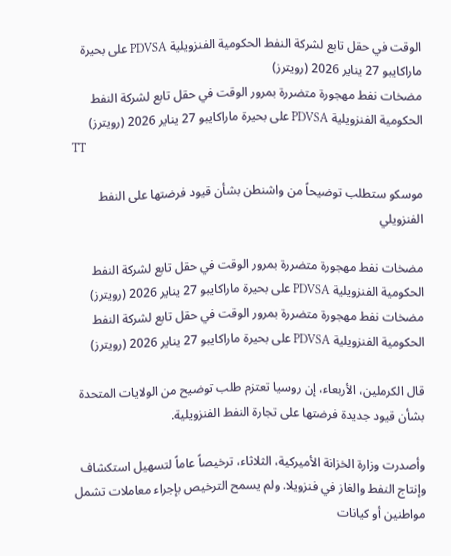الوقت في حقل تابع لشركة النفط الحكومية الفنزويلية PDVSA على بحيرة ماراكايبو 27 يناير 2026 (رويترز)
مضخات نفط مهجورة متضررة بمرور الوقت في حقل تابع لشركة النفط الحكومية الفنزويلية PDVSA على بحيرة ماراكايبو 27 يناير 2026 (رويترز)
TT

موسكو ستطلب توضيحاً من واشنطن بشأن قيود فرضتها على النفط الفنزويلي

مضخات نفط مهجورة متضررة بمرور الوقت في حقل تابع لشركة النفط الحكومية الفنزويلية PDVSA على بحيرة ماراكايبو 27 يناير 2026 (رويترز)
مضخات نفط مهجورة متضررة بمرور الوقت في حقل تابع لشركة النفط الحكومية الفنزويلية PDVSA على بحيرة ماراكايبو 27 يناير 2026 (رويترز)

قال الكرملين، الأربعاء، إن روسيا تعتزم طلب توضيح من الولايات المتحدة بشأن قيود جديدة فرضتها على تجارة النفط الفنزويلية.

وأصدرت وزارة الخزانة الأميركية، الثلاثاء، ترخيصاً عاماً لتسهيل استكشاف وإنتاج النفط والغاز في فنزويلا. ولم يسمح الترخيص بإجراء معاملات تشمل مواطنين أو كيانات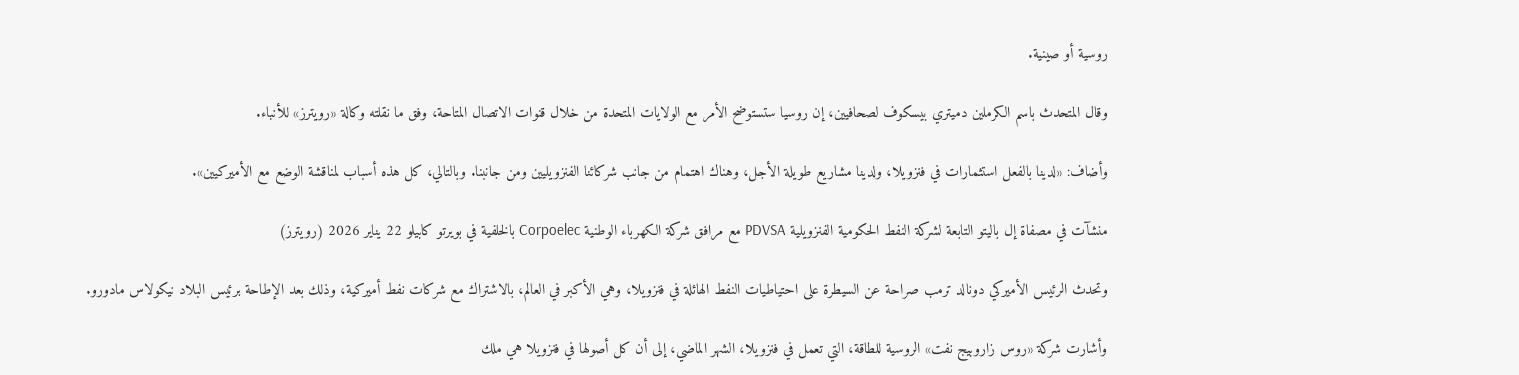روسية أو صينية.

وقال المتحدث باسم الكرملين دميتري بيسكوف لصحافيين، إن روسيا ستستوضح الأمر مع الولايات المتحدة من خلال قنوات الاتصال المتاحة، وفق ما نقلته وكالة «رويترز» للأنباء.

وأضاف: «لدينا بالفعل استثمارات في فنزويلا، ولدينا مشاريع طويلة الأجل، وهناك اهتمام من جانب شركائنا الفنزويليين ومن جانبنا. وبالتالي، كل هذه أسباب لمناقشة الوضع مع الأميركيين».

منشآت في مصفاة إل باليتو التابعة لشركة النفط الحكومية الفنزويلية PDVSA مع مرافق شركة الكهرباء الوطنية Corpoelec بالخلفية في بويرتو كابيلو 22 يناير 2026 (رويترز)

وتحدث الرئيس الأميركي دونالد ترمب صراحة عن السيطرة على احتياطيات النفط الهائلة في فنزويلا، وهي الأكبر في العالم، بالاشتراك مع شركات نفط أميركية، وذلك بعد الإطاحة برئيس البلاد نيكولاس مادورو.

وأشارت شركة «روس زاروبيج نفت» الروسية للطاقة، التي تعمل في فنزويلا، الشهر الماضي، إلى أن كل أصولها في فنزويلا هي ملك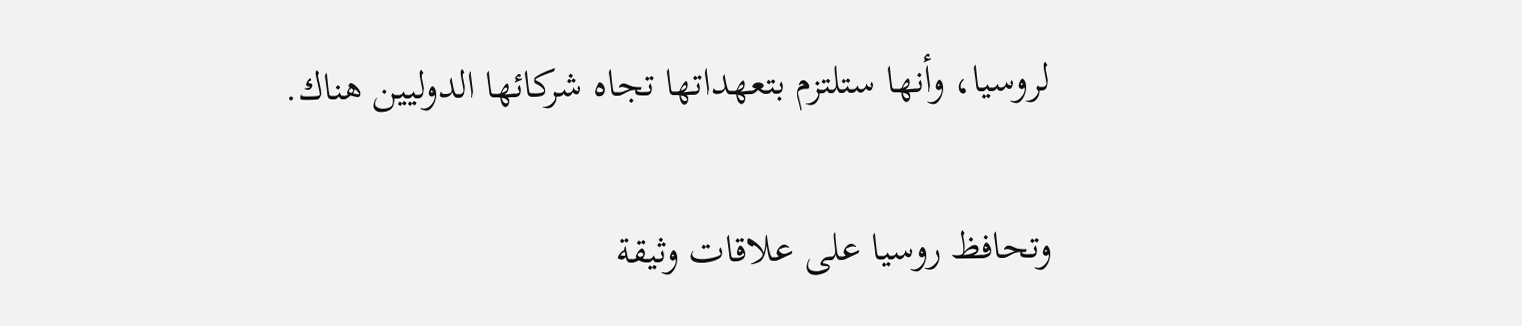لروسيا، وأنها ستلتزم بتعهداتها تجاه شركائها الدوليين هناك.

وتحافظ روسيا على علاقات وثيقة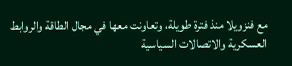مع فنزويلا منذ فترة طويلة، وتعاونت معها في مجال الطاقة والروابط العسكرية والاتصالات السياسية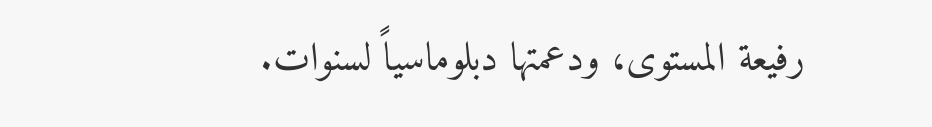رفيعة المستوى، ودعمتها دبلوماسياً لسنوات.